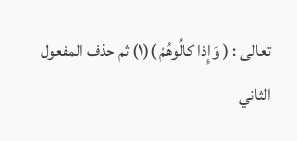تعالى : ( وَإِذا كالُوهُمْ )(١) ثم حذف المفعول الثاني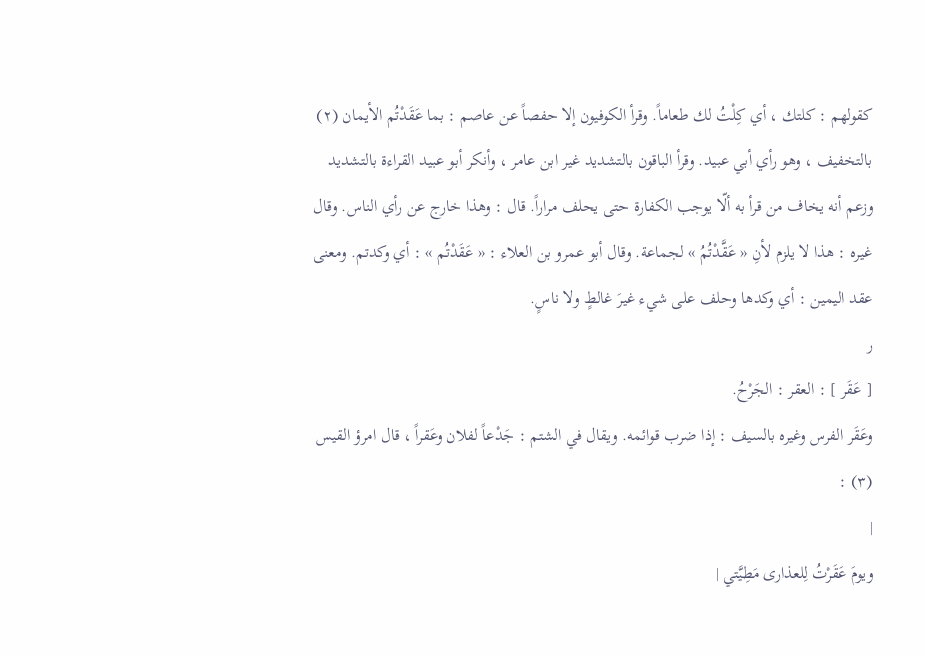كقولهم : كلتك ، أي كِلْتُ لك طعاماً. وقرأ الكوفيون إلا حفصاً عن عاصم : بما عَقَدْتُم الأيمان (٢) بالتخفيف ، وهو رأي أبي عبيد. وقرأ الباقون بالتشديد غير ابن عامر ، وأنكر أبو عبيد القراءة بالتشديد وزعم أنه يخاف من قرأ به ألّا يوجب الكفارة حتى يحلف مراراً. قال : وهذا خارج عن رأي الناس. وقال غيره : هذا لا يلزم لأنِ « عَقَّدْتُمُ » لجماعة. وقال أبو عمرو بن العلاء : « عَقَدْتُم » : أي وكدتم. ومعنى عقد اليمين : أي وكدها وحلف على شيء غيرَ غالطٍ ولا ناسٍ.
ر
[ عَقَر ] : العقر : الجَرْحُ.
وعَقَر الفرس وغيره بالسيف : إذا ضرب قوائمه. ويقال في الشتم : جَدْعاً لفلان وعَقراً ، قال امرؤ القيس (٣) :
|
ويومَ عَقَرْتُ لِلعذارى مَطِيَّتي |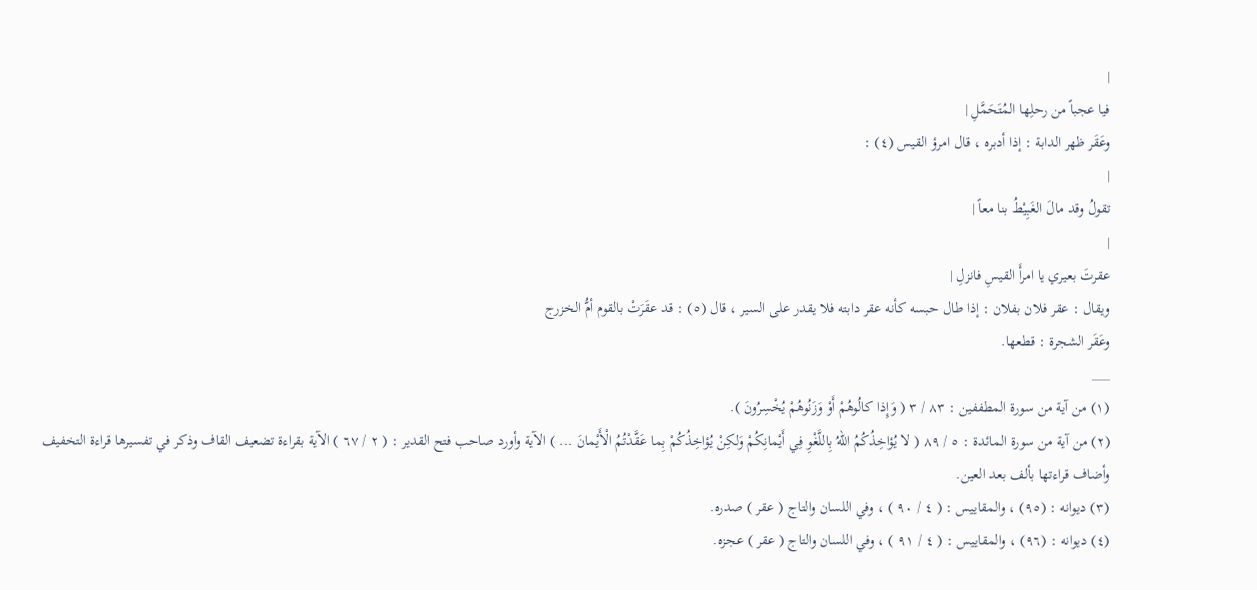|
فيا عجباً من رحلِها المُتَحَمَّلِ |
وعَقَر ظهر الدابة : إذا أدبره ، قال امرؤ القيس (٤) :
|
تقولُ وقد مالَ الغَبِيْطُ بنا معاً |
|
عقرتَ بعيري يا امرأَ القيسِ فانزلِ |
ويقال : عقر فلان بفلان : إذا طال حبسه كأنه عقر دابته فلا يقدر على السير ، قال (٥) : قد عقَرَتْ بالقوم أمُّ الخزرج
وعَقَر الشجرة : قطعها.
___
(١) من آية من سورة المطففين : ٨٣ / ٣ ( وَإِذا كالُوهُمْ أَوْ وَزَنُوهُمْ يُخْسِرُونَ ).
(٢) من آية من سورة المائدة : ٥ / ٨٩ ( لا يُؤاخِذُكُمُ اللهُ بِاللَّغْوِ فِي أَيْمانِكُمْ وَلكِنْ يُؤاخِذُكُمْ بِما عَقَّدْتُمُ الْأَيْمانَ ... ) الآية وأورد صاحب فتح القدير : ( ٢ / ٦٧ ) الآية بقراءة تضعيف القاف وذكر في تفسيرها قراءة التخفيف وأضاف قراءتها بألف بعد العين.
(٣) ديوانه : (٩٥) ، والمقاييس : ( ٤ / ٩٠ ) ، وفي اللسان والتاج ( عقر ) صدره.
(٤) ديوانه : (٩٦) ، والمقاييس : ( ٤ / ٩١ ) ، وفي اللسان والتاج ( عقر ) عجزه.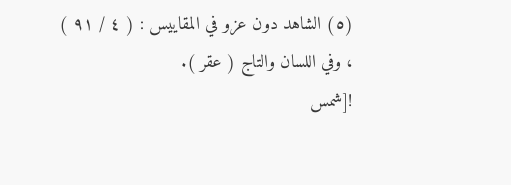(٥) الشاهد دون عزو في المقاييس : ( ٤ / ٩١ ) ، وفي اللسان والتاج ( عقر ).
![شمس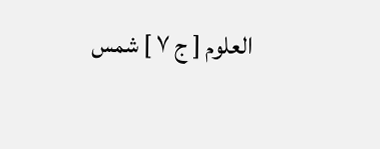العلوم [ ج ٧ ] شمس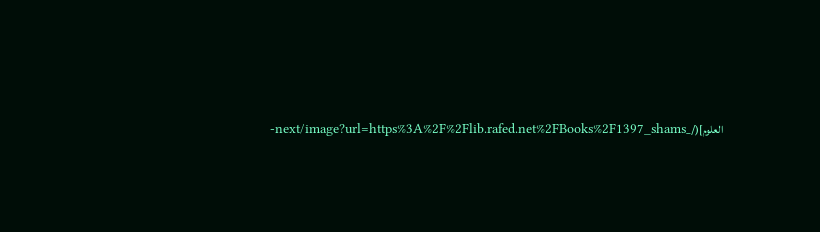العلوم](/_next/image?url=https%3A%2F%2Flib.rafed.net%2FBooks%2F1397_shams-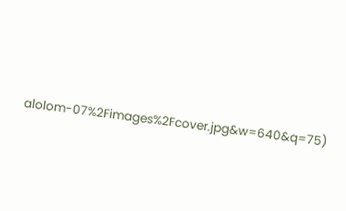alolom-07%2Fimages%2Fcover.jpg&w=640&q=75)